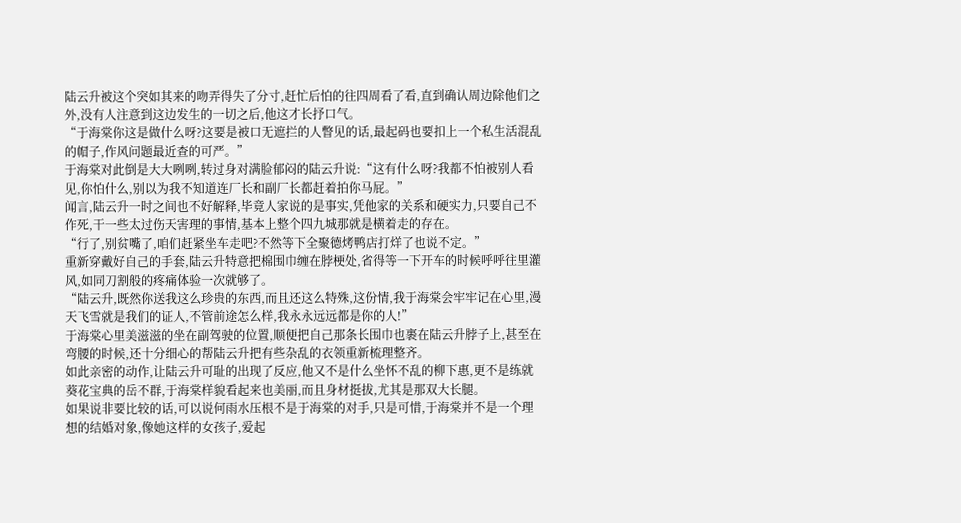陆云升被这个突如其来的吻弄得失了分寸,赶忙后怕的往四周看了看,直到确认周边除他们之外,没有人注意到这边发生的一切之后,他这才长抒口气。
“于海棠你这是做什么呀?这要是被口无遮拦的人瞥见的话,最起码也要扣上一个私生活混乱的帽子,作风问题最近查的可严。”
于海棠对此倒是大大咧咧,转过身对满脸郁闷的陆云升说:“这有什么呀?我都不怕被别人看见,你怕什么,别以为我不知道连厂长和副厂长都赶着拍你马屁。”
闻言,陆云升一时之间也不好解释,毕竟人家说的是事实,凭他家的关系和硬实力,只要自己不作死,干一些太过伤天害理的事情,基本上整个四九城那就是横着走的存在。
“行了,别贫嘴了,咱们赶紧坐车走吧?不然等下全聚德烤鸭店打烊了也说不定。”
重新穿戴好自己的手套,陆云升特意把棉围巾缠在脖梗处,省得等一下开车的时候呼呼往里灌风,如同刀割般的疼痛体验一次就够了。
“陆云升,既然你送我这么珍贵的东西,而且还这么特殊,这份情,我于海棠会牢牢记在心里,漫天飞雪就是我们的证人,不管前途怎么样,我永永远远都是你的人!”
于海棠心里美滋滋的坐在副驾驶的位置,顺便把自己那条长围巾也裹在陆云升脖子上,甚至在弯腰的时候,还十分细心的帮陆云升把有些杂乱的衣领重新梳理整齐。
如此亲密的动作,让陆云升可耻的出现了反应,他又不是什么坐怀不乱的柳下惠,更不是练就葵花宝典的岳不群,于海棠样貌看起来也美丽,而且身材挺拔,尤其是那双大长腿。
如果说非要比较的话,可以说何雨水压根不是于海棠的对手,只是可惜,于海棠并不是一个理想的结婚对象,像她这样的女孩子,爱起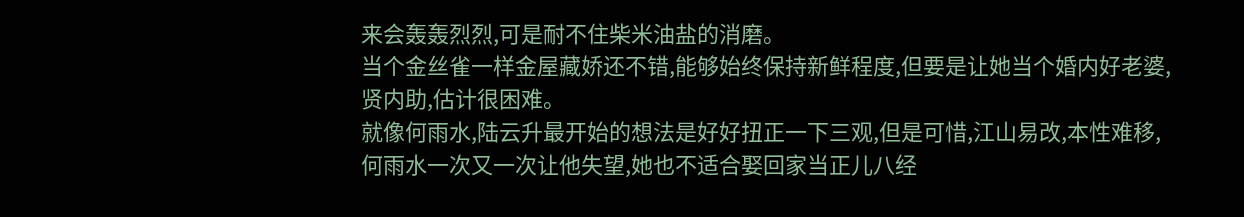来会轰轰烈烈,可是耐不住柴米油盐的消磨。
当个金丝雀一样金屋藏娇还不错,能够始终保持新鲜程度,但要是让她当个婚内好老婆,贤内助,估计很困难。
就像何雨水,陆云升最开始的想法是好好扭正一下三观,但是可惜,江山易改,本性难移,何雨水一次又一次让他失望,她也不适合娶回家当正儿八经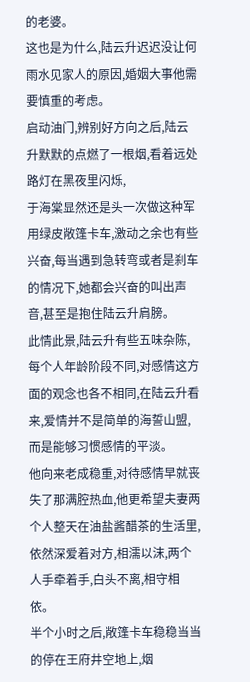的老婆。
这也是为什么,陆云升迟迟没让何雨水见家人的原因,婚姻大事他需要慎重的考虑。
启动油门,辨别好方向之后,陆云升默默的点燃了一根烟,看着远处路灯在黑夜里闪烁,
于海棠显然还是头一次做这种军用绿皮敞篷卡车,激动之余也有些兴奋,每当遇到急转弯或者是刹车的情况下,她都会兴奋的叫出声音,甚至是抱住陆云升肩膀。
此情此景,陆云升有些五味杂陈,每个人年龄阶段不同,对感情这方面的观念也各不相同,在陆云升看来,爱情并不是简单的海誓山盟,而是能够习惯感情的平淡。
他向来老成稳重,对待感情早就丧失了那满腔热血,他更希望夫妻两个人整天在油盐酱醋茶的生活里,依然深爱着对方,相濡以沫,两个人手牵着手,白头不离,相守相依。
半个小时之后,敞篷卡车稳稳当当的停在王府井空地上,烟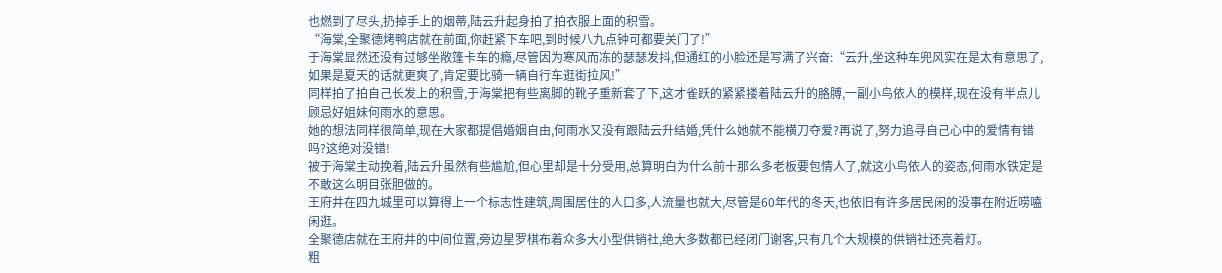也燃到了尽头,扔掉手上的烟蒂,陆云升起身拍了拍衣服上面的积雪。
“海棠,全聚德烤鸭店就在前面,你赶紧下车吧,到时候八九点钟可都要关门了!”
于海棠显然还没有过够坐敞篷卡车的瘾,尽管因为寒风而冻的瑟瑟发抖,但通红的小脸还是写满了兴奋:“云升,坐这种车兜风实在是太有意思了,如果是夏天的话就更爽了,肯定要比骑一辆自行车逛街拉风!”
同样拍了拍自己长发上的积雪,于海棠把有些离脚的靴子重新套了下,这才雀跃的紧紧搂着陆云升的胳膊,一副小鸟依人的模样,现在没有半点儿顾忌好姐妹何雨水的意思。
她的想法同样很简单,现在大家都提倡婚姻自由,何雨水又没有跟陆云升结婚,凭什么她就不能横刀夺爱?再说了,努力追寻自己心中的爱情有错吗?这绝对没错!
被于海棠主动挽着,陆云升虽然有些尴尬,但心里却是十分受用,总算明白为什么前十那么多老板要包情人了,就这小鸟依人的姿态,何雨水铁定是不敢这么明目张胆做的。
王府井在四九城里可以算得上一个标志性建筑,周围居住的人口多,人流量也就大,尽管是60年代的冬天,也依旧有许多居民闲的没事在附近唠嗑闲逛。
全聚德店就在王府井的中间位置,旁边星罗棋布着众多大小型供销社,绝大多数都已经闭门谢客,只有几个大规模的供销社还亮着灯。
粗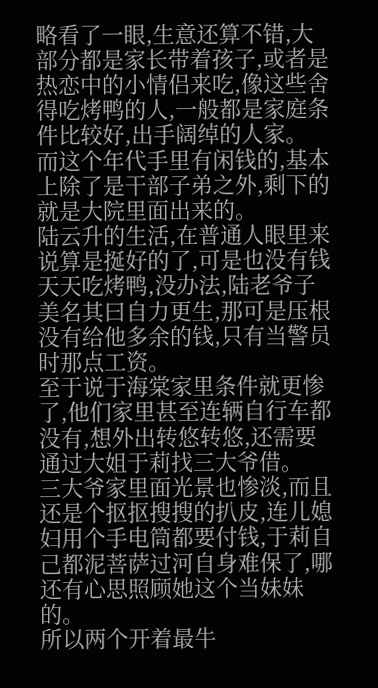略看了一眼,生意还算不错,大部分都是家长带着孩子,或者是热恋中的小情侣来吃,像这些舍得吃烤鸭的人,一般都是家庭条件比较好,出手阔绰的人家。
而这个年代手里有闲钱的,基本上除了是干部子弟之外,剩下的就是大院里面出来的。
陆云升的生活,在普通人眼里来说算是挻好的了,可是也没有钱天天吃烤鸭,没办法,陆老爷子美名其曰自力更生,那可是压根没有给他多余的钱,只有当警员时那点工资。
至于说于海棠家里条件就更惨了,他们家里甚至连辆自行车都没有,想外出转悠转悠,还需要通过大姐于莉找三大爷借。
三大爷家里面光景也惨淡,而且还是个抠抠搜搜的扒皮,连儿媳妇用个手电筒都要付钱,于莉自己都泥菩萨过河自身难保了,哪还有心思照顾她这个当妹妹的。
所以两个开着最牛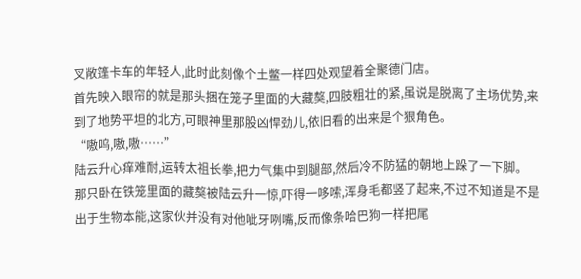叉敞篷卡车的年轻人,此时此刻像个土鳖一样四处观望着全聚德门店。
首先映入眼帘的就是那头捆在笼子里面的大藏獒,四肢粗壮的紧,虽说是脱离了主场优势,来到了地势平坦的北方,可眼神里那股凶悍劲儿,依旧看的出来是个狠角色。
“嗷呜,嗷,嗷……”
陆云升心痒难耐,运转太祖长拳,把力气集中到腿部,然后冷不防猛的朝地上跺了一下脚。
那只卧在铁笼里面的藏獒被陆云升一惊,吓得一哆嗦,浑身毛都竖了起来,不过不知道是不是出于生物本能,这家伙并没有对他呲牙咧嘴,反而像条哈巴狗一样把尾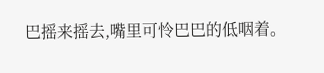巴摇来摇去,嘴里可怜巴巴的低咽着。